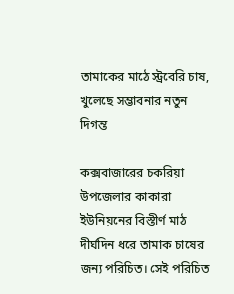তামাকের মাঠে স্ট্রবেরি চাষ, খুলেছে সম্ভাবনার নতুন দিগন্ত

কক্সবাজারের চকরিয়া উপজেলার কাকারা ইউনিয়নের বিস্তীর্ণ মাঠ দীর্ঘদিন ধরে তামাক চাষের জন্য পরিচিত। সেই পরিচিত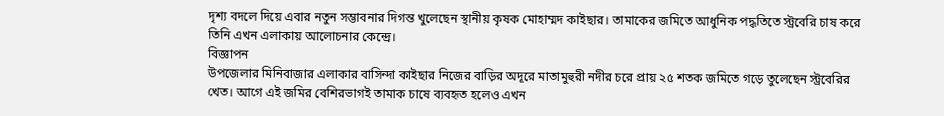দৃশ্য বদলে দিয়ে এবার নতুন সম্ভাবনার দিগন্ত খুলেছেন স্থানীয় কৃষক মোহাম্মদ কাইছার। তামাকের জমিতে আধুনিক পদ্ধতিতে স্ট্রবেরি চাষ করে তিনি এখন এলাকায় আলোচনার কেন্দ্রে।
বিজ্ঞাপন
উপজেলার মিনিবাজার এলাকার বাসিন্দা কাইছার নিজের বাড়ির অদূরে মাতামুহুরী নদীর চরে প্রায় ২৫ শতক জমিতে গড়ে তুলেছেন স্ট্রবেরির খেত। আগে এই জমির বেশিরভাগই তামাক চাষে ব্যবহৃত হলেও এখন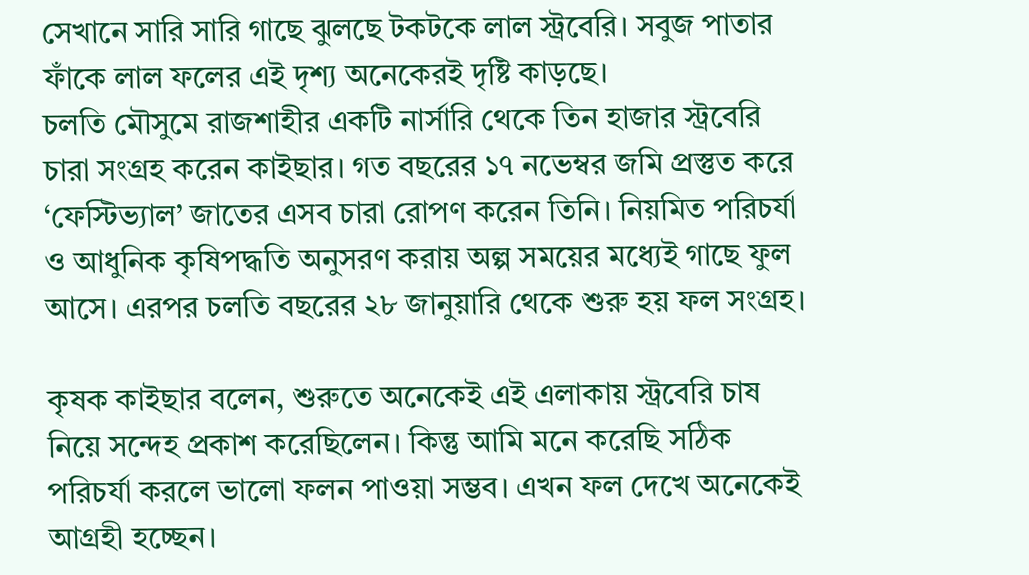সেখানে সারি সারি গাছে ঝুলছে টকটকে লাল স্ট্রবেরি। সবুজ পাতার ফাঁকে লাল ফলের এই দৃশ্য অনেকেরই দৃষ্টি কাড়ছে।
চলতি মৌসুমে রাজশাহীর একটি নার্সারি থেকে তিন হাজার স্ট্রবেরি চারা সংগ্রহ করেন কাইছার। গত বছরের ১৭ নভেম্বর জমি প্রস্তুত করে ‘ফেস্টিভ্যাল’ জাতের এসব চারা রোপণ করেন তিনি। নিয়মিত পরিচর্যা ও আধুনিক কৃষিপদ্ধতি অনুসরণ করায় অল্প সময়ের মধ্যেই গাছে ফুল আসে। এরপর চলতি বছরের ২৮ জানুয়ারি থেকে শুরু হয় ফল সংগ্রহ।

কৃষক কাইছার বলেন, শুরুতে অনেকেই এই এলাকায় স্ট্রবেরি চাষ নিয়ে সন্দেহ প্রকাশ করেছিলেন। কিন্তু আমি মনে করেছি সঠিক পরিচর্যা করলে ভালো ফলন পাওয়া সম্ভব। এখন ফল দেখে অনেকেই আগ্রহী হচ্ছেন।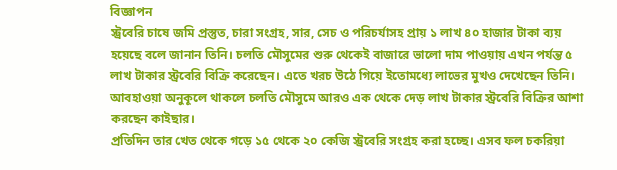বিজ্ঞাপন
স্ট্রবেরি চাষে জমি প্রস্তুত, চারা সংগ্রহ, সার, সেচ ও পরিচর্যাসহ প্রায় ১ লাখ ৪০ হাজার টাকা ব্যয় হয়েছে বলে জানান তিনি। চলতি মৌসুমের শুরু থেকেই বাজারে ভালো দাম পাওয়ায় এখন পর্যন্ত ৫ লাখ টাকার স্ট্রবেরি বিক্রি করেছেন। এতে খরচ উঠে গিয়ে ইতোমধ্যে লাভের মুখও দেখেছেন তিনি। আবহাওয়া অনুকূলে থাকলে চলতি মৌসুমে আরও এক থেকে দেড় লাখ টাকার স্ট্রবেরি বিক্রির আশা করছেন কাইছার।
প্রতিদিন তার খেত থেকে গড়ে ১৫ থেকে ২০ কেজি স্ট্রবেরি সংগ্রহ করা হচ্ছে। এসব ফল চকরিয়া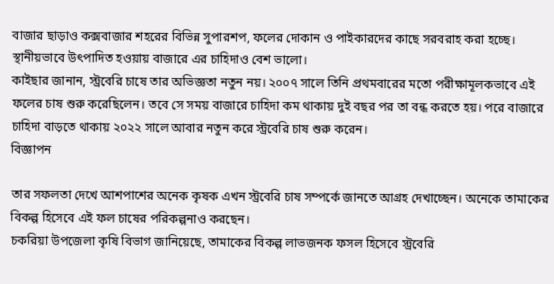বাজার ছাড়াও কক্সবাজার শহরের বিভিন্ন সুপারশপ, ফলের দোকান ও পাইকারদের কাছে সরবরাহ করা হচ্ছে। স্থানীয়ভাবে উৎপাদিত হওয়ায় বাজারে এর চাহিদাও বেশ ভালো।
কাইছার জানান, স্ট্রবেরি চাষে তার অভিজ্ঞতা নতুন নয়। ২০০৭ সালে তিনি প্রথমবারের মতো পরীক্ষামূলকভাবে এই ফলের চাষ শুরু করেছিলেন। তবে সে সময় বাজারে চাহিদা কম থাকায় দুই বছর পর তা বন্ধ করতে হয়। পরে বাজারে চাহিদা বাড়তে থাকায় ২০২২ সালে আবার নতুন করে স্ট্রবেরি চাষ শুরু করেন।
বিজ্ঞাপন

তার সফলতা দেখে আশপাশের অনেক কৃষক এখন স্ট্রবেরি চাষ সম্পর্কে জানতে আগ্রহ দেখাচ্ছেন। অনেকে তামাকের বিকল্প হিসেবে এই ফল চাষের পরিকল্পনাও করছেন।
চকরিয়া উপজেলা কৃষি বিভাগ জানিয়েছে, তামাকের বিকল্প লাভজনক ফসল হিসেবে স্ট্রবেরি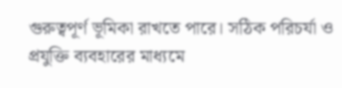গুরুত্বপূর্ণ ভূমিকা রাখতে পারে। সঠিক পরিচর্যা ও প্রযুক্তি ব্যবহারের মাধ্যমে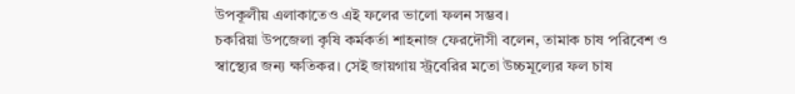উপকূলীয় এলাকাতেও এই ফলের ভালো ফলন সম্ভব।
চকরিয়া উপজেলা কৃষি কর্মকর্তা শাহনাজ ফেরদৌসী বলেন, তামাক চাষ পরিবেশ ও স্বাস্থ্যের জন্য ক্ষতিকর। সেই জায়গায় স্ট্রবেরির মতো উচ্চমূল্যের ফল চাষ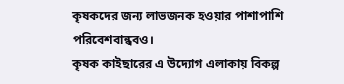কৃষকদের জন্য লাভজনক হওয়ার পাশাপাশি পরিবেশবান্ধবও।
কৃষক কাইছারের এ উদ্যোগ এলাকায় বিকল্প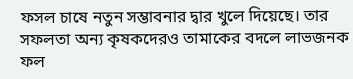ফসল চাষে নতুন সম্ভাবনার দ্বার খুলে দিয়েছে। তার সফলতা অন্য কৃষকদেরও তামাকের বদলে লাভজনক ফল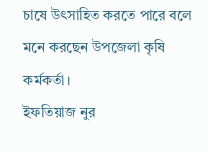চাষে উৎসাহিত করতে পারে বলে মনে করছেন উপজেলা কৃষি কর্মকর্তা।
ইফতিয়াজ নুর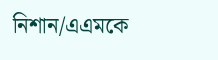নিশান/এএমকে